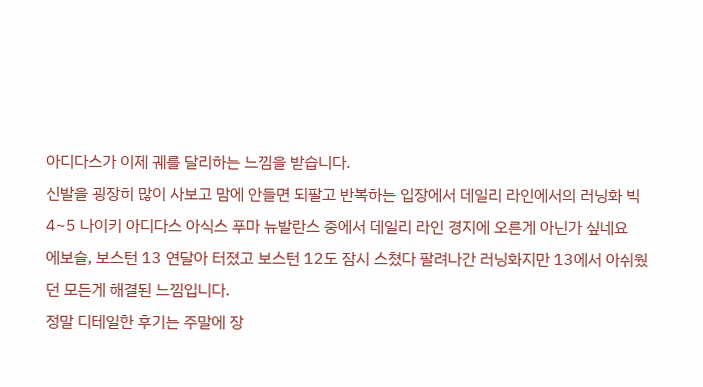아디다스가 이제 궤를 달리하는 느낌을 받습니다.
신발을 굉장히 많이 사보고 맘에 안들면 되팔고 반복하는 입장에서 데일리 라인에서의 러닝화 빅4~5 나이키 아디다스 아식스 푸마 뉴발란스 중에서 데일리 라인 경지에 오른게 아닌가 싶네요
에보슬, 보스턴 13 연달아 터졌고 보스턴 12도 잠시 스쳤다 팔려나간 러닝화지만 13에서 아쉬웠던 모든게 해결된 느낌입니다.
정말 디테일한 후기는 주말에 장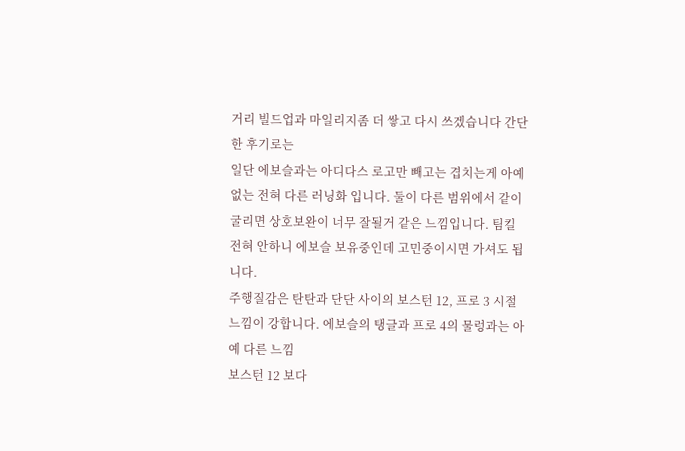거리 빌드업과 마일리지좀 더 쌓고 다시 쓰겠습니다 간단한 후기로는
일단 에보슬과는 아디다스 로고만 빼고는 겹치는게 아예 없는 전혀 다른 러닝화 입니다. 둘이 다른 범위에서 같이 굴리면 상호보완이 너무 잘될거 같은 느낌입니다. 팀킬 전혀 안하니 에보슬 보유중인데 고민중이시면 가셔도 됩니다.
주행질감은 탄탄과 단단 사이의 보스턴 12, 프로 3 시절 느낌이 강합니다. 에보슬의 탱글과 프로 4의 물렁과는 아예 다른 느낌
보스턴 12 보다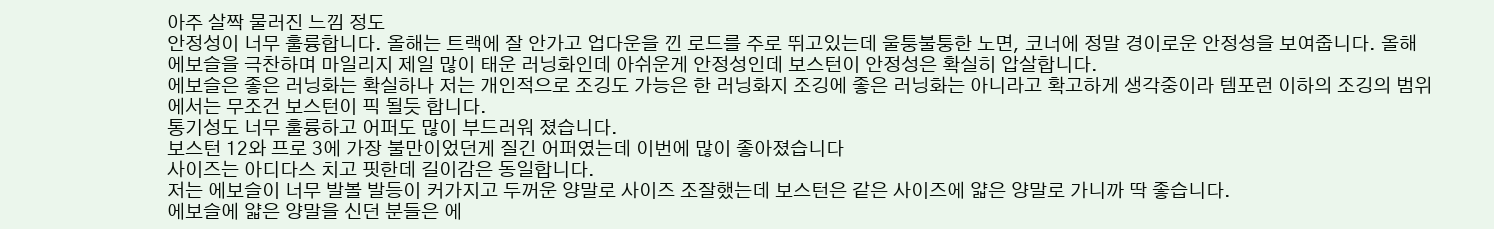아주 살짝 물러진 느낌 정도
안정성이 너무 훌륭합니다. 올해는 트랙에 잘 안가고 업다운을 낀 로드를 주로 뛰고있는데 울퉁불퉁한 노면, 코너에 정말 경이로운 안정성을 보여줍니다. 올해 에보슬을 극찬하며 마일리지 제일 많이 태운 러닝화인데 아쉬운게 안정성인데 보스턴이 안정성은 확실히 압살합니다.
에보슬은 좋은 러닝화는 확실하나 저는 개인적으로 조깅도 가능은 한 러닝화지 조깅에 좋은 러닝화는 아니라고 확고하게 생각중이라 템포런 이하의 조깅의 범위에서는 무조건 보스턴이 픽 될듯 합니다.
통기성도 너무 훌륭하고 어퍼도 많이 부드러워 졌습니다.
보스턴 12와 프로 3에 가장 불만이었던게 질긴 어퍼였는데 이번에 많이 좋아졌습니다
사이즈는 아디다스 치고 핏한데 길이감은 동일합니다.
저는 에보슬이 너무 발볼 발등이 커가지고 두꺼운 양말로 사이즈 조잘했는데 보스턴은 같은 사이즈에 얇은 양말로 가니까 딱 좋습니다.
에보슬에 얇은 양말을 신던 분들은 에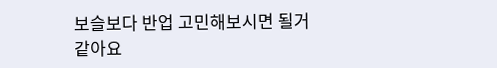보슬보다 반업 고민해보시면 될거같아요